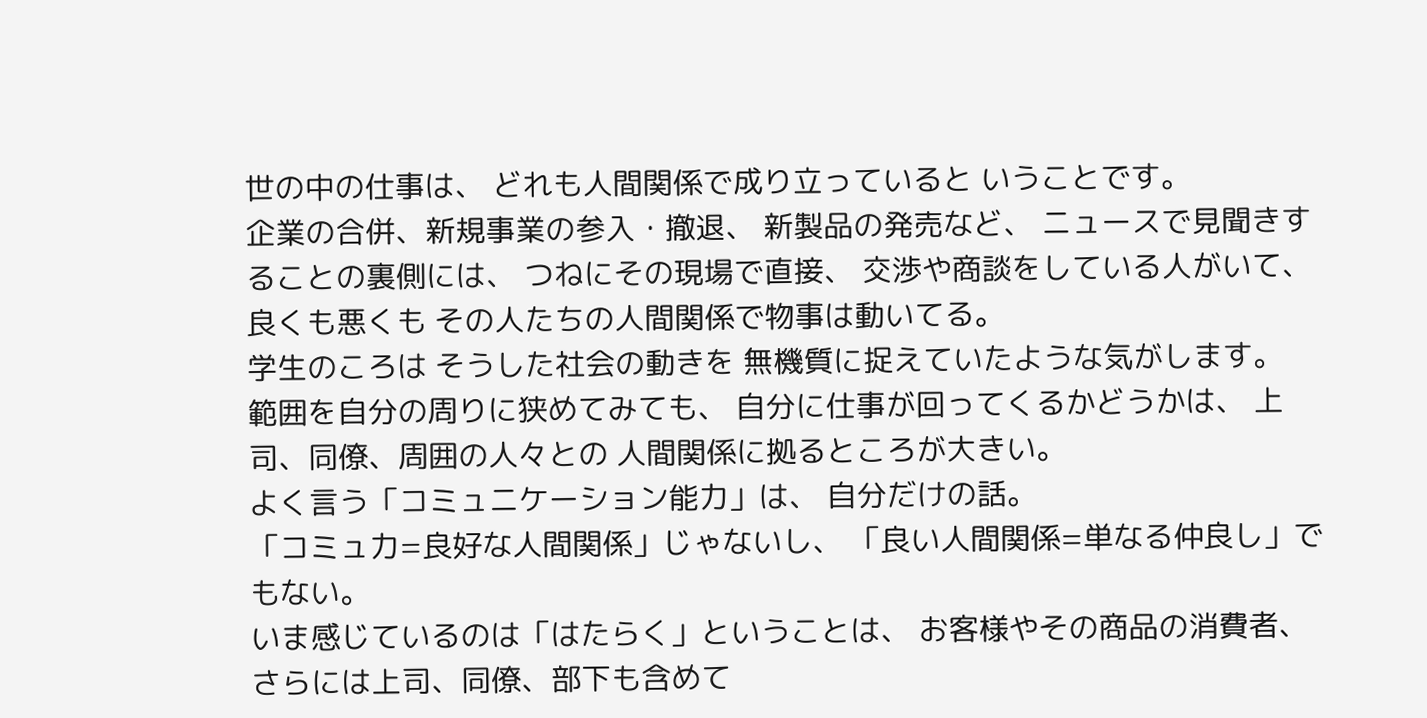世の中の仕事は、 どれも人間関係で成り立っていると いうことです。
企業の合併、新規事業の参入・撤退、 新製品の発売など、 ニュースで見聞きすることの裏側には、 つねにその現場で直接、 交渉や商談をしている人がいて、 良くも悪くも その人たちの人間関係で物事は動いてる。
学生のころは そうした社会の動きを 無機質に捉えていたような気がします。
範囲を自分の周りに狭めてみても、 自分に仕事が回ってくるかどうかは、 上司、同僚、周囲の人々との 人間関係に拠るところが大きい。
よく言う「コミュニケーション能力」は、 自分だけの話。
「コミュ力=良好な人間関係」じゃないし、 「良い人間関係=単なる仲良し」でもない。
いま感じているのは「はたらく」ということは、 お客様やその商品の消費者、 さらには上司、同僚、部下も含めて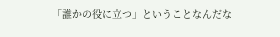「誰かの役に立つ」ということなんだな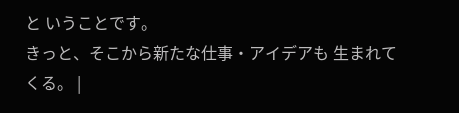と いうことです。
きっと、そこから新たな仕事・アイデアも 生まれてくる。 |